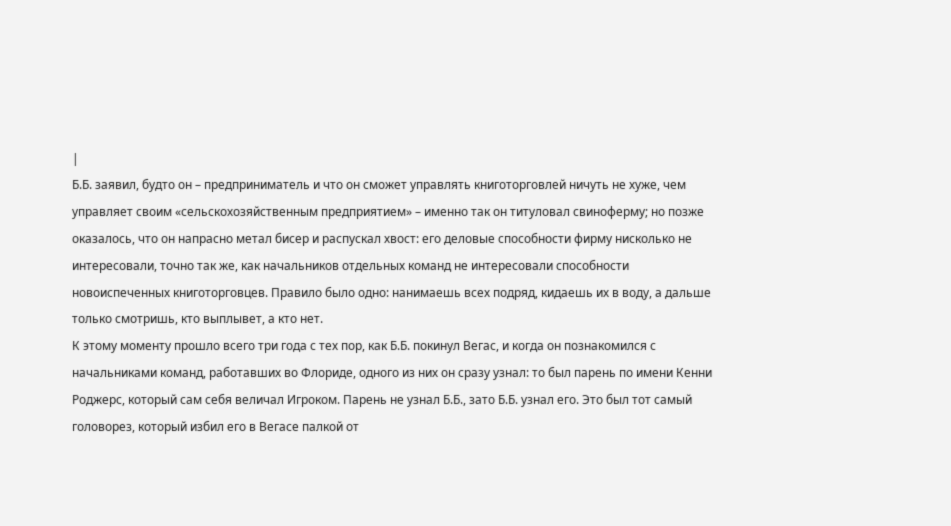|
Б.Б. заявил, будто он – предприниматель и что он сможет управлять книготорговлей ничуть не хуже, чем управляет своим «сельскохозяйственным предприятием» – именно так он титуловал свиноферму; но позже оказалось, что он напрасно метал бисер и распускал хвост: его деловые способности фирму нисколько не интересовали, точно так же, как начальников отдельных команд не интересовали способности новоиспеченных книготорговцев. Правило было одно: нанимаешь всех подряд, кидаешь их в воду, а дальше только смотришь, кто выплывет, а кто нет.
К этому моменту прошло всего три года с тех пор, как Б.Б. покинул Вегас, и когда он познакомился с начальниками команд, работавших во Флориде, одного из них он сразу узнал: то был парень по имени Кенни Роджерс, который сам себя величал Игроком. Парень не узнал Б.Б., зато Б.Б. узнал его. Это был тот самый головорез, который избил его в Вегасе палкой от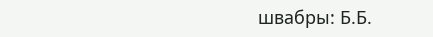швабры: Б.Б.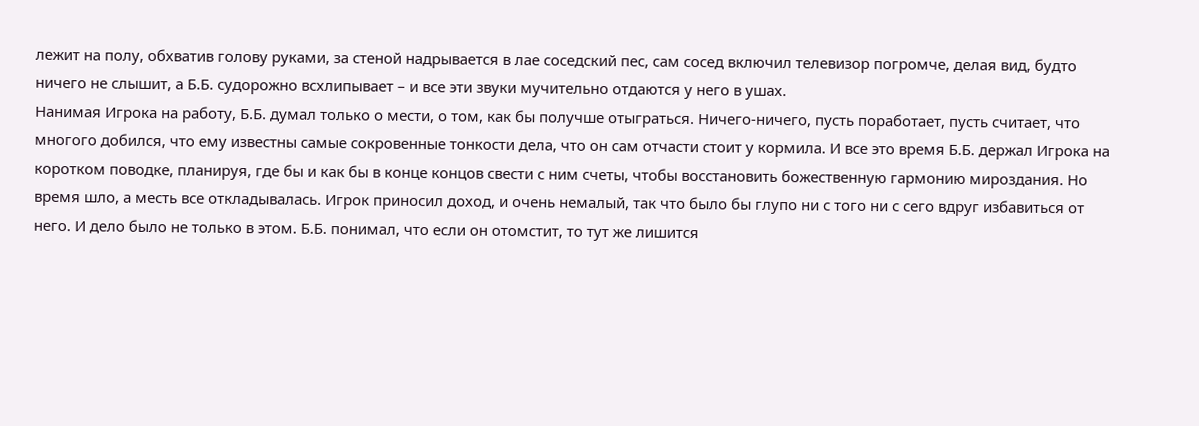лежит на полу, обхватив голову руками, за стеной надрывается в лае соседский пес, сам сосед включил телевизор погромче, делая вид, будто ничего не слышит, а Б.Б. судорожно всхлипывает – и все эти звуки мучительно отдаются у него в ушах.
Нанимая Игрока на работу, Б.Б. думал только о мести, о том, как бы получше отыграться. Ничего-ничего, пусть поработает, пусть считает, что многого добился, что ему известны самые сокровенные тонкости дела, что он сам отчасти стоит у кормила. И все это время Б.Б. держал Игрока на коротком поводке, планируя, где бы и как бы в конце концов свести с ним счеты, чтобы восстановить божественную гармонию мироздания. Но время шло, а месть все откладывалась. Игрок приносил доход, и очень немалый, так что было бы глупо ни с того ни с сего вдруг избавиться от него. И дело было не только в этом. Б.Б. понимал, что если он отомстит, то тут же лишится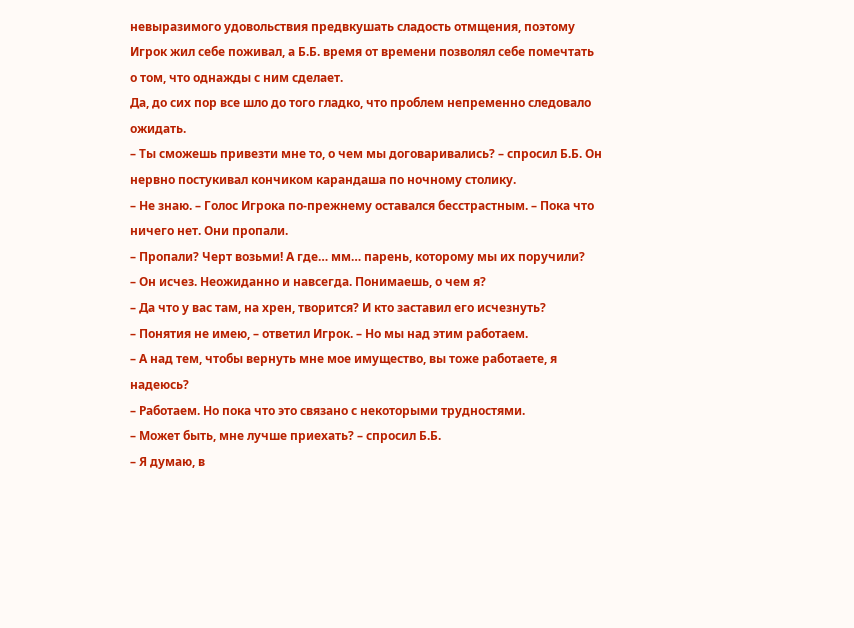невыразимого удовольствия предвкушать сладость отмщения, поэтому Игрок жил себе поживал, а Б.Б. время от времени позволял себе помечтать о том, что однажды с ним сделает.
Да, до сих пор все шло до того гладко, что проблем непременно следовало ожидать.
– Ты сможешь привезти мне то, о чем мы договаривались? – спросил Б.Б. Он нервно постукивал кончиком карандаша по ночному столику.
– Не знаю. – Голос Игрока по-прежнему оставался бесстрастным. – Пока что ничего нет. Они пропали.
– Пропали? Черт возьми! А где… мм… парень, которому мы их поручили?
– Он исчез. Неожиданно и навсегда. Понимаешь, о чем я?
– Да что у вас там, на хрен, творится? И кто заставил его исчезнуть?
– Понятия не имею, – ответил Игрок. – Но мы над этим работаем.
– А над тем, чтобы вернуть мне мое имущество, вы тоже работаете, я надеюсь?
– Работаем. Но пока что это связано с некоторыми трудностями.
– Может быть, мне лучше приехать? – спросил Б.Б.
– Я думаю, в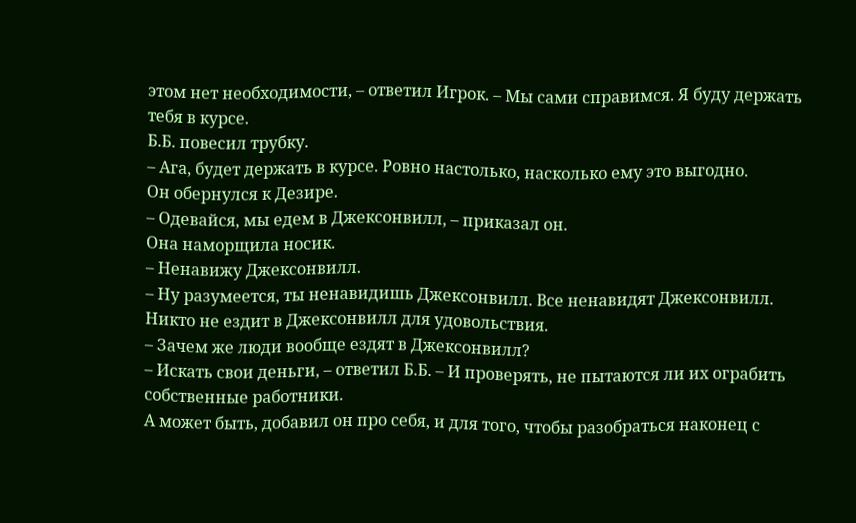этом нет необходимости, – ответил Игрок. – Мы сами справимся. Я буду держать тебя в курсе.
Б.Б. повесил трубку.
– Ага, будет держать в курсе. Ровно настолько, насколько ему это выгодно.
Он обернулся к Дезире.
– Одевайся, мы едем в Джексонвилл, – приказал он.
Она наморщила носик.
– Ненавижу Джексонвилл.
– Ну разумеется, ты ненавидишь Джексонвилл. Все ненавидят Джексонвилл. Никто не ездит в Джексонвилл для удовольствия.
– Зачем же люди вообще ездят в Джексонвилл?
– Искать свои деньги, – ответил Б.Б. – И проверять, не пытаются ли их ограбить собственные работники.
А может быть, добавил он про себя, и для того, чтобы разобраться наконец с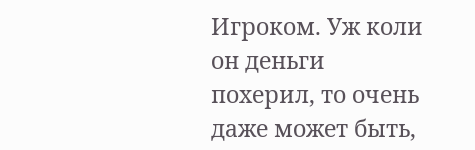Игроком. Уж коли он деньги похерил, то очень даже может быть,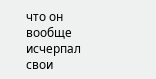что он вообще исчерпал свои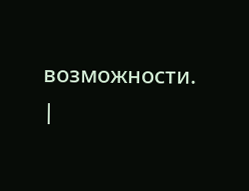возможности. |